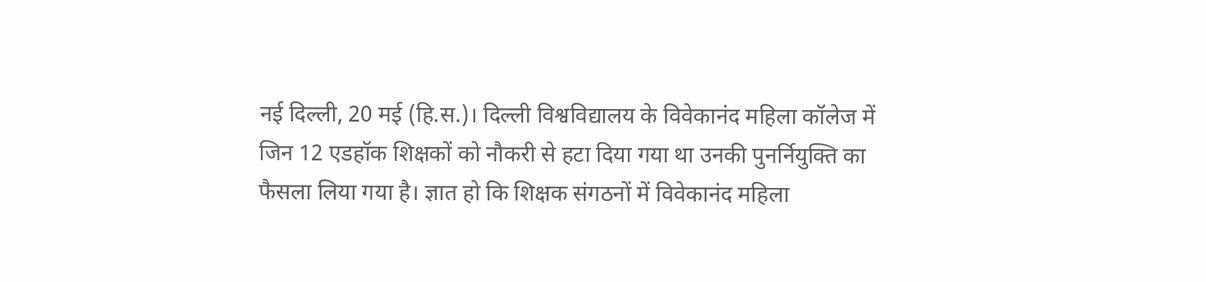नई दिल्ली, 20 मई (हि.स.)। दिल्ली विश्वविद्यालय के विवेकानंद महिला कॉलेज में जिन 12 एडहॉक शिक्षकों को नौकरी से हटा दिया गया था उनकी पुनर्नियुक्ति का फैसला लिया गया है। ज्ञात हो कि शिक्षक संगठनों में विवेकानंद महिला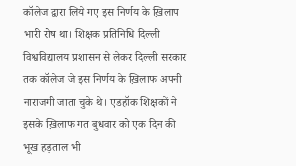कॉलेज द्वारा लिये गए इस निर्णय के ख़िलाप भारी रोष था। शिक्षक प्रतिनिधि दिल्ली विश्वविद्यालय प्रशासन से लेकर दिल्ली सरकार तक कॉलेज जे इस निर्णय के ख़िलाफ अपनी नाराजगी जाता चुके थे। एडहॉक शिक्षकों ने इसके ख़िलाफ गत बुधवार को एक दिन की भूख हड़ताल भी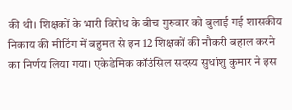की थी। शिक्षकों के भारी विरोध के बीच गुरुवार को बुलाई गई शासकीय निकाय की मीटिंग में बहुमत से इन 12 शिक्षकों की नौकरी बहाल करने का निर्णय लिया गया। एकेडेमिक कॉउंसिल सदस्य सुधांशु कुमार ने इस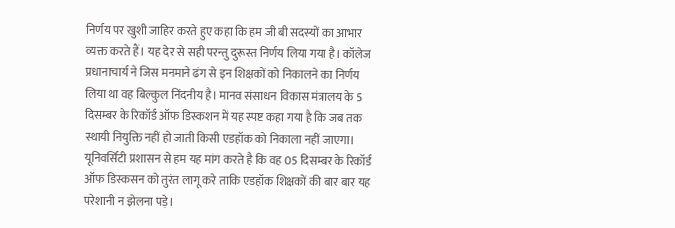निर्णय पर खुशी जाहिर करते हुए कहा कि हम जी बी सदस्यों का आभार व्यक्त करते हैं। यह देर से सही परन्तु दुरूस्त निर्णय लिया गया है। कॉलेज प्रधानाचार्य ने जिस मनमाने ढंग से इन शिक्षकों को निकालने का निर्णय लिया था वह बिल्कुल निंदनीय है। मानव संसाधन विकास मंत्रालय के 5 दिसम्बर के रिकॉर्ड ऑफ डिस्कशन में यह स्पष्ट कहा गया है कि जब तक स्थायी नियुक्ति नहीं हो जाती किसी एडहॉक को निकाला नहीं जाएगा। यूनिवर्सिटी प्रशासन से हम यह मांग करते है कि वह 05 दिसम्बर के रिकॉर्ड ऑफ डिस्कसन को तुरंत लागू करे ताकि एडहॉक शिक्षकों की बार बार यह परेशानी न झेलना पड़े।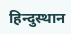हिन्दुस्थान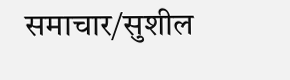समाचार/सुशील